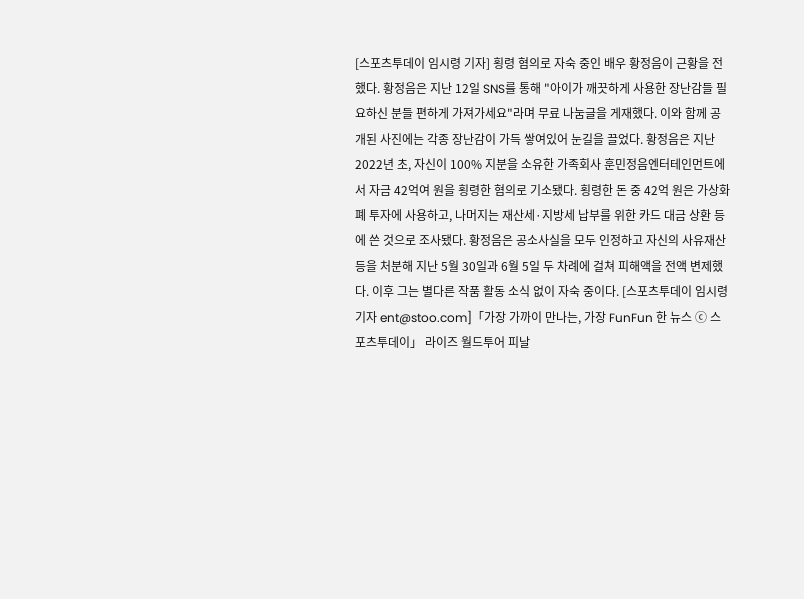[스포츠투데이 임시령 기자] 횡령 혐의로 자숙 중인 배우 황정음이 근황을 전했다. 황정음은 지난 12일 SNS를 통해 "아이가 깨끗하게 사용한 장난감들 필요하신 분들 편하게 가져가세요"라며 무료 나눔글을 게재했다. 이와 함께 공개된 사진에는 각종 장난감이 가득 쌓여있어 눈길을 끌었다. 황정음은 지난 2022년 초, 자신이 100% 지분을 소유한 가족회사 훈민정음엔터테인먼트에서 자금 42억여 원을 횡령한 혐의로 기소됐다. 횡령한 돈 중 42억 원은 가상화폐 투자에 사용하고, 나머지는 재산세·지방세 납부를 위한 카드 대금 상환 등에 쓴 것으로 조사됐다. 황정음은 공소사실을 모두 인정하고 자신의 사유재산 등을 처분해 지난 5월 30일과 6월 5일 두 차례에 걸쳐 피해액을 전액 변제했다. 이후 그는 별다른 작품 활동 소식 없이 자숙 중이다. [스포츠투데이 임시령 기자 ent@stoo.com]「가장 가까이 만나는, 가장 FunFun 한 뉴스 ⓒ 스포츠투데이」 라이즈 월드투어 피날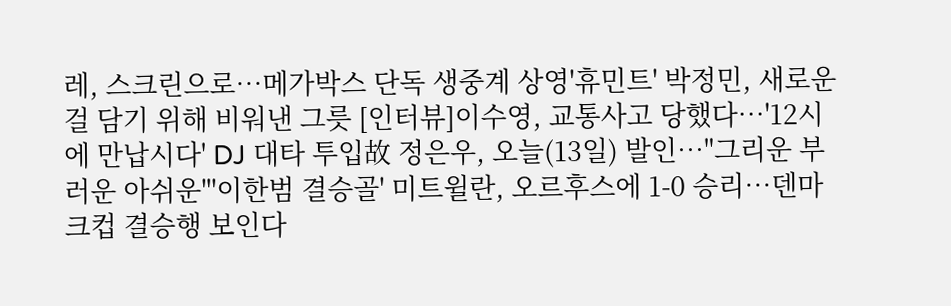레, 스크린으로…메가박스 단독 생중계 상영'휴민트' 박정민, 새로운 걸 담기 위해 비워낸 그릇 [인터뷰]이수영, 교통사고 당했다…'12시에 만납시다' DJ 대타 투입故 정은우, 오늘(13일) 발인…"그리운 부러운 아쉬운"'이한범 결승골' 미트윌란, 오르후스에 1-0 승리…덴마크컵 결승행 보인다